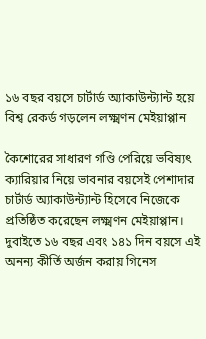১৬ বছর বয়সে চার্টার্ড অ্যাকাউন্ট্যান্ট হয়ে বিশ্ব রেকর্ড গড়লেন লক্ষ্মণন মেইয়াপ্পান

কৈশোরের সাধারণ গণ্ডি পেরিয়ে ভবিষ্যৎ ক্যারিয়ার নিয়ে ভাবনার বয়সেই পেশাদার চার্টার্ড অ্যাকাউন্ট্যান্ট হিসেবে নিজেকে প্রতিষ্ঠিত করেছেন লক্ষ্মণন মেইয়াপ্পান। দুবাইতে ১৬ বছর এবং ১৪১ দিন বয়সে এই অনন্য কীর্তি অর্জন করায় গিনেস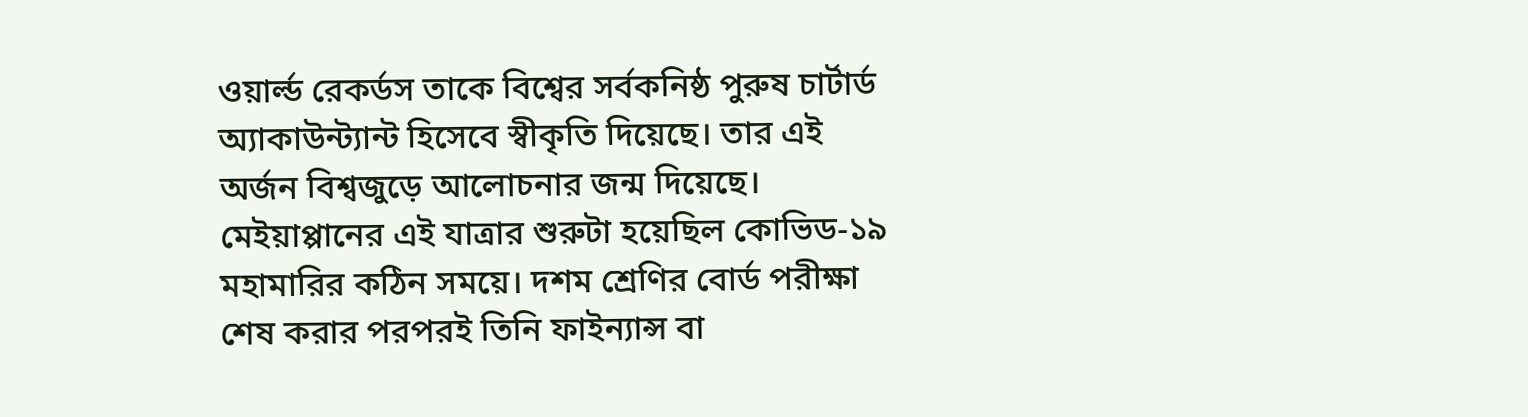ওয়ার্ল্ড রেকর্ডস তাকে বিশ্বের সর্বকনিষ্ঠ পুরুষ চার্টার্ড অ্যাকাউন্ট্যান্ট হিসেবে স্বীকৃতি দিয়েছে। তার এই অর্জন বিশ্বজুড়ে আলোচনার জন্ম দিয়েছে। মেইয়াপ্পানের এই যাত্রার শুরুটা হয়েছিল কোভিড-১৯ মহামারির কঠিন সময়ে। দশম শ্রেণির বোর্ড পরীক্ষা শেষ করার পরপরই তিনি ফাইন্যান্স বা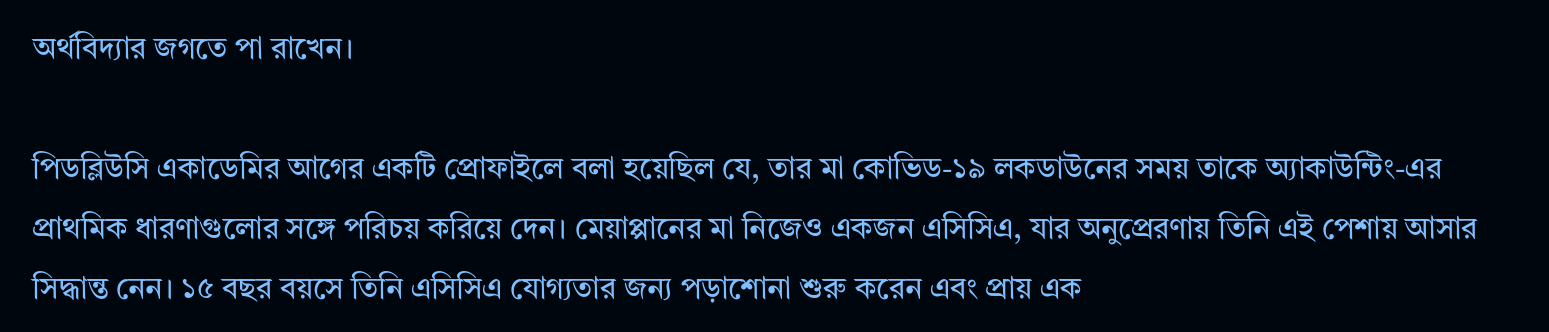অর্থবিদ্যার জগতে পা রাখেন।

পিডব্লিউসি একাডেমির আগের একটি প্রোফাইলে বলা হয়েছিল যে, তার মা কোভিড-১৯ লকডাউনের সময় তাকে অ্যাকাউন্টিং-এর প্রাথমিক ধারণাগুলোর সঙ্গে পরিচয় করিয়ে দেন। মেয়াপ্পানের মা নিজেও একজন এসিসিএ, যার অনুপ্রেরণায় তিনি এই পেশায় আসার সিদ্ধান্ত নেন। ১৫ বছর বয়সে তিনি এসিসিএ যোগ্যতার জন্য পড়াশোনা শুরু করেন এবং প্রায় এক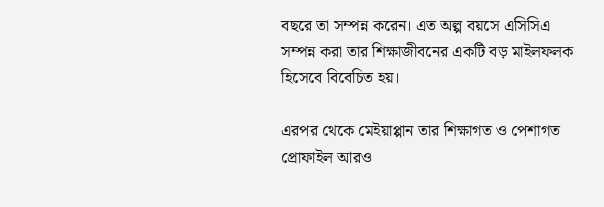বছরে তা সম্পন্ন করেন। এত অল্প বয়সে এসিসিএ সম্পন্ন করা তার শিক্ষাজীবনের একটি বড় মাইলফলক হিসেবে বিবেচিত হয়।

এরপর থেকে মেইয়াপ্পান তার শিক্ষাগত ও পেশাগত প্রোফাইল আরও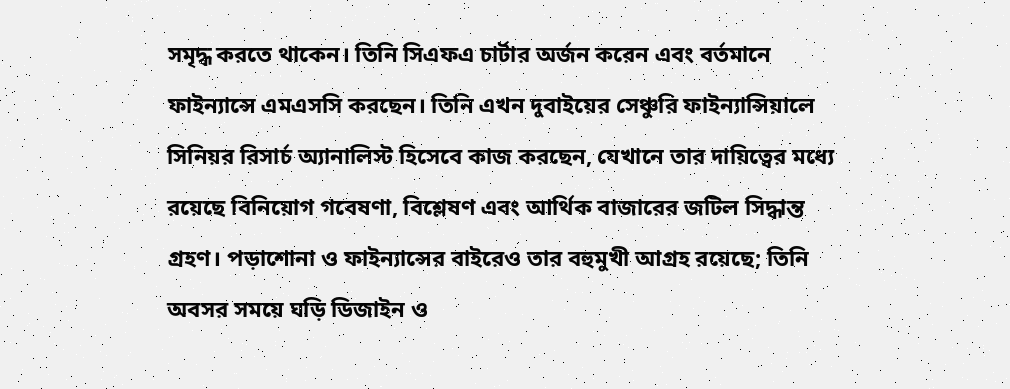সমৃদ্ধ করতে থাকেন। তিনি সিএফএ চার্টার অর্জন করেন এবং বর্তমানে ফাইন্যান্সে এমএসসি করছেন। তিনি এখন দুবাইয়ের সেঞ্চুরি ফাইন্যান্সিয়ালে সিনিয়র রিসার্চ অ্যানালিস্ট হিসেবে কাজ করছেন, যেখানে তার দায়িত্বের মধ্যে রয়েছে বিনিয়োগ গবেষণা, বিশ্লেষণ এবং আর্থিক বাজারের জটিল সিদ্ধান্ত গ্রহণ। পড়াশোনা ও ফাইন্যান্সের বাইরেও তার বহুমুখী আগ্রহ রয়েছে; তিনি অবসর সময়ে ঘড়ি ডিজাইন ও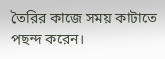তৈরির কাজে সময় কাটাতে পছন্দ করেন।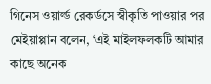গিনেস ওয়ার্ল্ড রেকর্ডসে স্বীকৃতি পাওয়ার পর মেইয়াপ্পান বলেন, ‘এই মাইলফলকটি আমার কাছে অনেক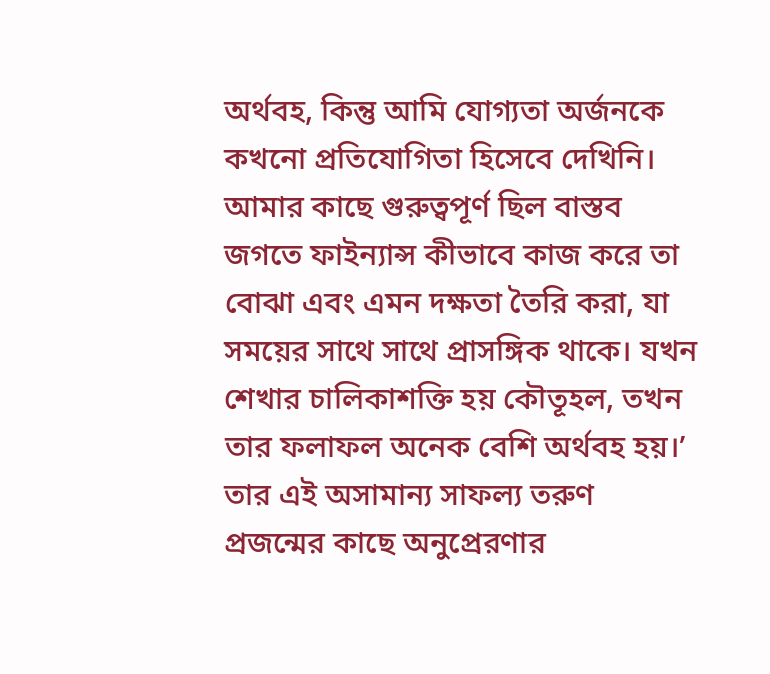অর্থবহ, কিন্তু আমি যোগ্যতা অর্জনকে কখনো প্রতিযোগিতা হিসেবে দেখিনি। আমার কাছে গুরুত্বপূর্ণ ছিল বাস্তব জগতে ফাইন্যান্স কীভাবে কাজ করে তা বোঝা এবং এমন দক্ষতা তৈরি করা, যা সময়ের সাথে সাথে প্রাসঙ্গিক থাকে। যখন শেখার চালিকাশক্তি হয় কৌতূহল, তখন তার ফলাফল অনেক বেশি অর্থবহ হয়।’ তার এই অসামান্য সাফল্য তরুণ প্রজন্মের কাছে অনুপ্রেরণার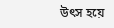উৎস হয়ে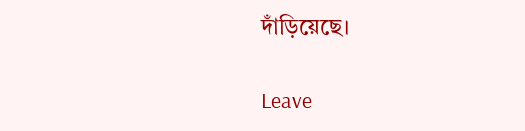দাঁড়িয়েছে।

Leave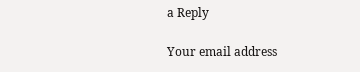a Reply

Your email address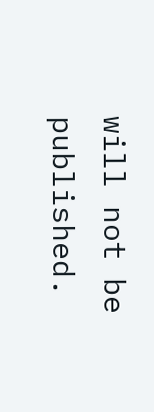will not be published.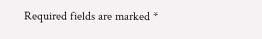Required fields are marked *